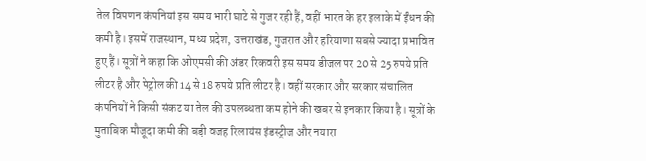तेल विपणन कंपनियां इस समय भारी घाटे से गुजर रही हैं, वहीं भारत के हर इलाके में ईंधन की कमी है। इसमें राजस्थान, मध्य प्रदेश, उत्तराखंड, गुजरात और हरियाणा सबसे ज्यादा प्रभावित हुए हैं। सूत्रों ने कहा कि ओएमसी की अंडर रिकवरी इस समय डीजल पर 20 से 25 रुपये प्रति लीटर है और पेट्रोल की 14 से 18 रुपये प्रति लीटर है। वहीं सरकार और सरकार संचालित कंपनियों ने किसी संकट या तेल की उपलब्धता कम होने की खबर से इनकार किया है। सूत्रों के मुताबिक मौजूदा कमी की बड़ी वजह रिलायंस इंडस्ट्रीज और नयारा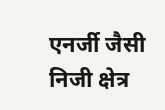एनर्जी जैसी निजी क्षेत्र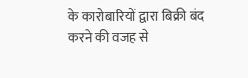के कारोबारियों द्वारा बिक्री बंद करने की वजह से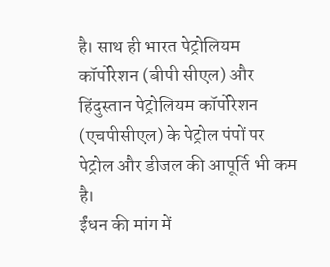है। साथ ही भारत पेट्रोलियम कॉर्पोरेशन (बीपी सीएल) और हिंदुस्तान पेट्रोलियम कॉर्पोरेशन (एचपीसीएल) के पेट्रोल पंपों पर पेट्रोल और डीजल की आपूर्ति भी कम है।
ईंधन की मांग में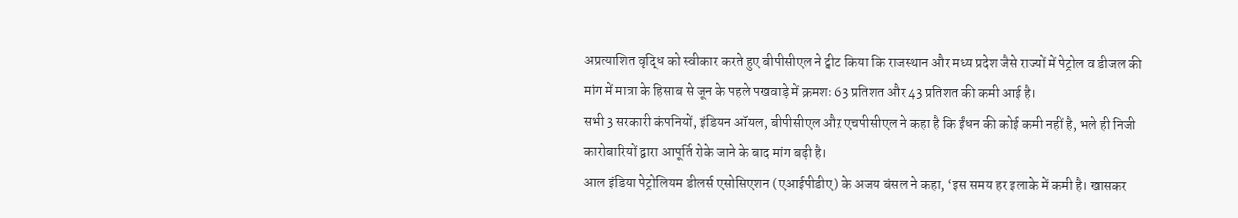अप्रत्याशित वृद्धि को स्वीकार करते हुए बीपीसीएल ने ट्वीट किया कि राजस्थान और मध्य प्रदेश जैसे राज्यों में पेट्रोल व डीजल की मांग में मात्रा के हिसाब से जून के पहले पखवाड़े में क्रमशः 63 प्रतिशत और 43 प्रतिशत की कमी आई है।
सभी 3 सरकारी कंपनियों, इंडियन ऑयल, बीपीसीएल औऱ एचपीसीएल ने कहा है कि ईंधन की कोई कमी नहीं है, भले ही निजी कारोबारियों द्वारा आपूर्ति रोके जाने के बाद मांग बढ़ी है।
आल इंडिया पेट्रोलियम डीलर्स एसोसिएशन (एआईपीडीए) के अजय बंसल ने कहा, ‘इस समय हर इलाके में कमी है। खासकर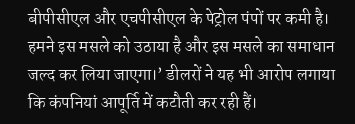बीपीसीएल और एचपीसीएल के पेट्रोल पंपों पर कमी है। हमने इस मसले को उठाया है और इस मसले का समाधान जल्द कर लिया जाएगा।’ डीलरों ने यह भी आरोप लगाया कि कंपनियां आपूर्ति में कटौती कर रही हैं।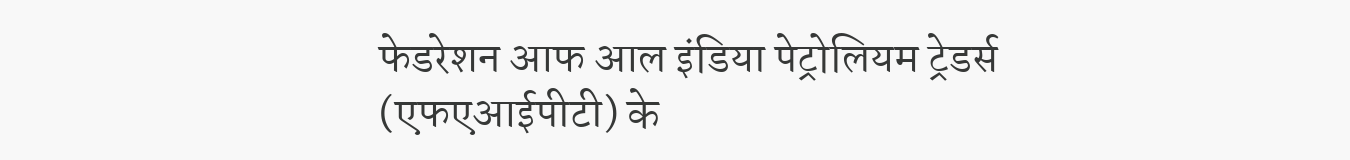फेडरेशन आफ आल इंडिया पेट्रोलियम ट्रेडर्स (एफएआईपीटी) के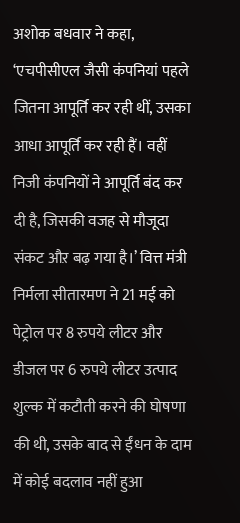अशोक बधवार ने कहा, ‘एचपीसीएल जैसी कंपनियां पहले जितना आपूर्ति कर रही थीं, उसका आधा आपूर्ति कर रही हैं। वहीं निजी कंपनियों ने आपूर्ति बंद कर दी है, जिसकी वजह से मौजूदा संकट औऱ बढ़ गया है।’ वित्त मंत्री निर्मला सीतारमण ने 21 मई को पेट्रोल पर 8 रुपये लीटर और डीजल पर 6 रुपये लीटर उत्पाद शुल्क में कटौती करने की घोषणा की थी, उसके बाद से ईंधन के दाम में कोई बदलाव नहीं हुआ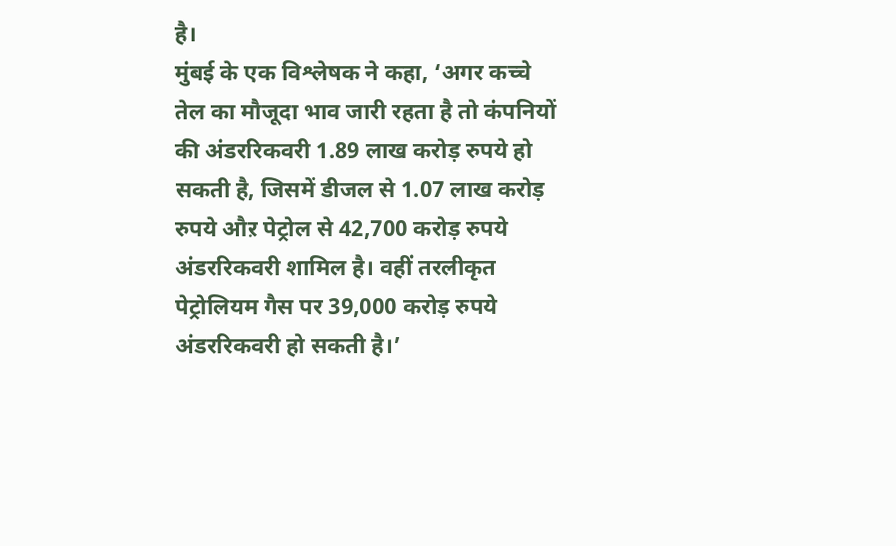है।
मुंबई के एक विश्लेषक ने कहा, ‘अगर कच्चे तेल का मौजूदा भाव जारी रहता है तो कंपनियों की अंडररिकवरी 1.89 लाख करोड़ रुपये हो सकती है, जिसमें डीजल से 1.07 लाख करोड़ रुपये औऱ पेट्रोल से 42,700 करोड़ रुपये अंडररिकवरी शामिल है। वहीं तरलीकृत पेट्रोलियम गैस पर 39,000 करोड़ रुपये अंडररिकवरी हो सकती है।’